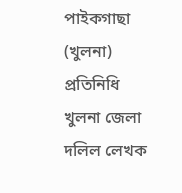পাইকগাছা (খুলনা) প্রতিনিধি
খুলনা জেলা দলিল লেখক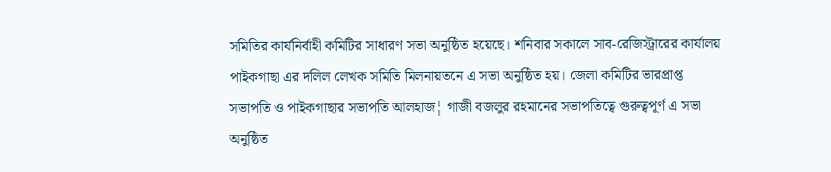সমিতির কার্যনির্বাহী কমিটির সাধারণ সভা অনুষ্ঠিত হয়েছে। শনিবার সকালে সাব-রেজিস্ট্রারের কার্যালয় পাইকগাছা এর দলিল লেখক সমিতি মিলনায়তনে এ সভা অনুষ্ঠিত হয়। জেলা কমিটির ভারপ্রাপ্ত সভাপতি ও পাইকগাছার সভাপতি আলহাজ¦ গাজী বজলুর রহমানের সভাপতিত্বে গুরুত্বপূর্ণ এ সভা অনুষ্ঠিত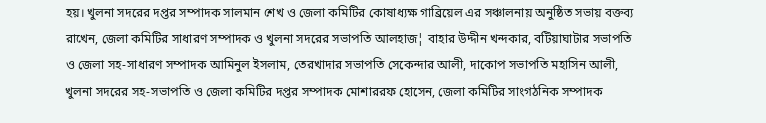হয়। খুলনা সদরের দপ্তর সম্পাদক সালমান শেখ ও জেলা কমিটির কোষাধ্যক্ষ গাব্রিয়েল এর সঞ্চালনায় অনুষ্ঠিত সভায় বক্তব্য রাখেন, জেলা কমিটির সাধারণ সম্পাদক ও খুলনা সদরের সভাপতি আলহাজ¦ বাহার উদ্দীন খন্দকার, বটিয়াঘাটার সভাপতি ও জেলা সহ-সাধারণ সম্পাদক আমিনুল ইসলাম, তেরখাদার সভাপতি সেকেন্দার আলী, দাকোপ সভাপতি মহাসিন আলী, খুলনা সদরের সহ-সভাপতি ও জেলা কমিটির দপ্তর সম্পাদক মোশাররফ হোসেন, জেলা কমিটির সাংগঠনিক সম্পাদক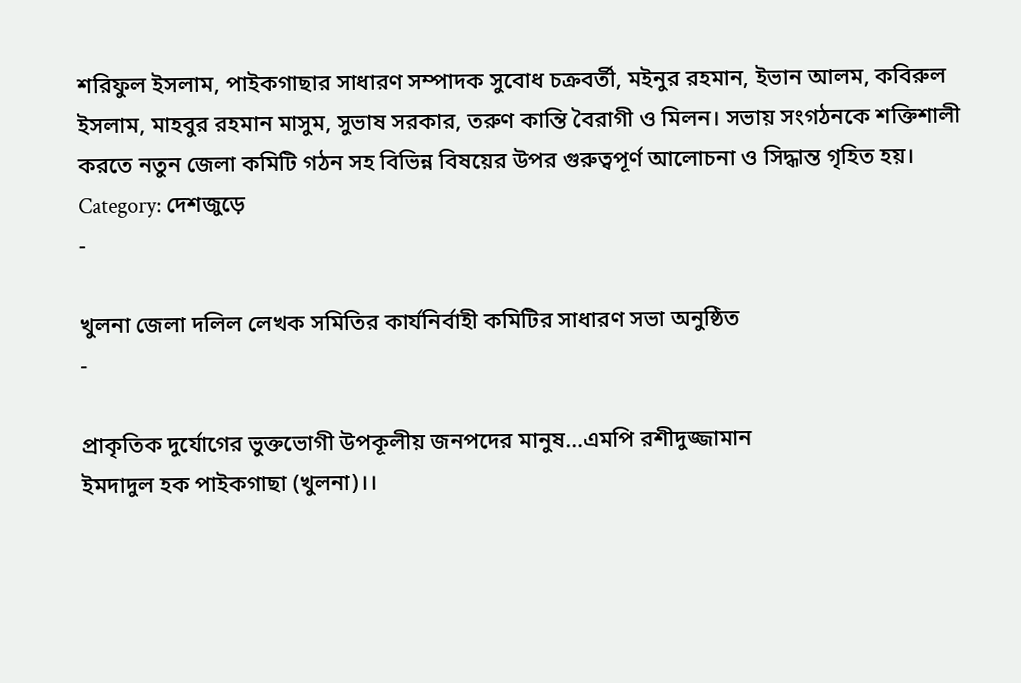শরিফুল ইসলাম, পাইকগাছার সাধারণ সম্পাদক সুবোধ চক্রবর্তী, মইনুর রহমান, ইভান আলম, কবিরুল ইসলাম, মাহবুর রহমান মাসুম, সুভাষ সরকার, তরুণ কান্তি বৈরাগী ও মিলন। সভায় সংগঠনকে শক্তিশালী করতে নতুন জেলা কমিটি গঠন সহ বিভিন্ন বিষয়ের উপর গুরুত্বপূর্ণ আলোচনা ও সিদ্ধান্ত গৃহিত হয়।
Category: দেশজুড়ে
-

খুলনা জেলা দলিল লেখক সমিতির কার্যনির্বাহী কমিটির সাধারণ সভা অনুষ্ঠিত
-

প্রাকৃতিক দুর্যোগের ভুক্তভোগী উপকূলীয় জনপদের মানুষ…এমপি রশীদুজ্জামান
ইমদাদুল হক পাইকগাছা (খুলনা)।।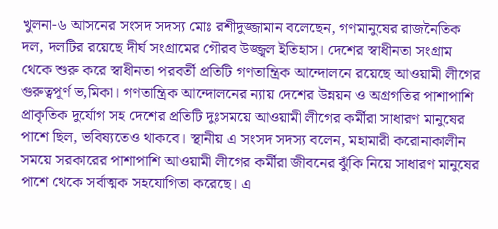খুলনা-৬ আসনের সংসদ সদস্য মোঃ রশীদুজ্জামান বলেছেন, গণমানুষের রাজনৈতিক দল, দলটির রয়েছে দীর্ঘ সংগ্রামের গৌরব উজ্জ্বল ইতিহাস। দেশের স্বাধীনতা সংগ্রাম থেকে শুরু করে স্বাধীনতা পরবর্তী প্রতিটি গণতান্ত্রিক আন্দোলনে রয়েছে আওয়ামী লীগের গুরুত্বপূর্ণ ভ‚মিকা। গণতান্ত্রিক আন্দোলনের ন্যায় দেশের উন্নয়ন ও অগ্রগতির পাশাপাশি প্রাকৃতিক দুর্যোগ সহ দেশের প্রতিটি দুঃসময়ে আওয়ামী লীগের কর্মীরা সাধারণ মানুষের পাশে ছিল, ভবিষ্যতেও থাকবে। স্থানীয় এ সংসদ সদস্য বলেন, মহামারী করোনাকালীন সময়ে সরকারের পাশাপাশি আওয়ামী লীগের কর্মীরা জীবনের ঝুঁকি নিয়ে সাধারণ মানুষের পাশে থেকে সর্বাত্মক সহযোগিতা করেছে। এ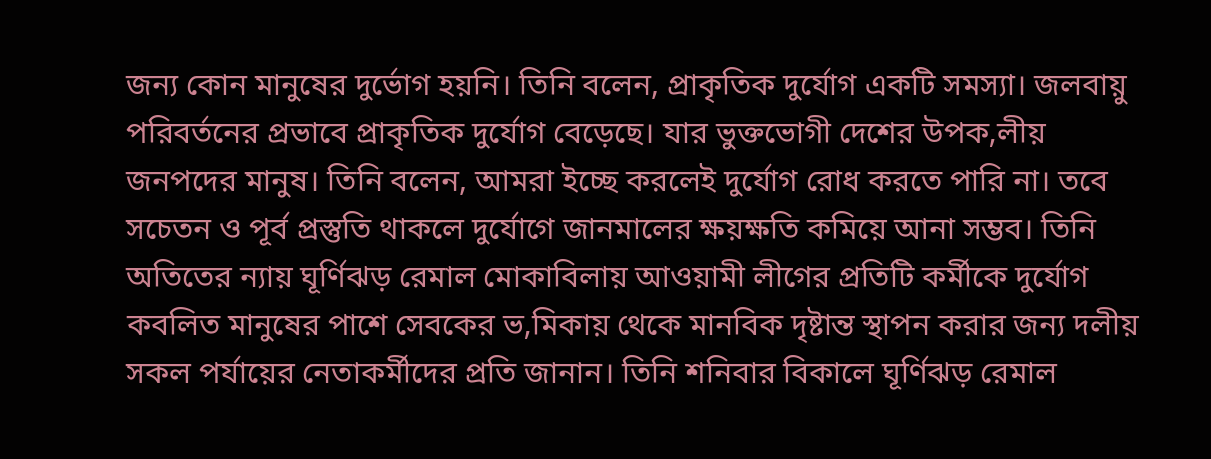জন্য কোন মানুষের দুর্ভোগ হয়নি। তিনি বলেন, প্রাকৃতিক দুর্যোগ একটি সমস্যা। জলবায়ু পরিবর্তনের প্রভাবে প্রাকৃতিক দুর্যোগ বেড়েছে। যার ভুক্তভোগী দেশের উপক‚লীয় জনপদের মানুষ। তিনি বলেন, আমরা ইচ্ছে করলেই দুর্যোগ রোধ করতে পারি না। তবে সচেতন ও পূর্ব প্রস্তুতি থাকলে দুর্যোগে জানমালের ক্ষয়ক্ষতি কমিয়ে আনা সম্ভব। তিনি অতিতের ন্যায় ঘূর্ণিঝড় রেমাল মোকাবিলায় আওয়ামী লীগের প্রতিটি কর্মীকে দুর্যোগ কবলিত মানুষের পাশে সেবকের ভ‚মিকায় থেকে মানবিক দৃষ্টান্ত স্থাপন করার জন্য দলীয় সকল পর্যায়ের নেতাকর্মীদের প্রতি জানান। তিনি শনিবার বিকালে ঘূর্ণিঝড় রেমাল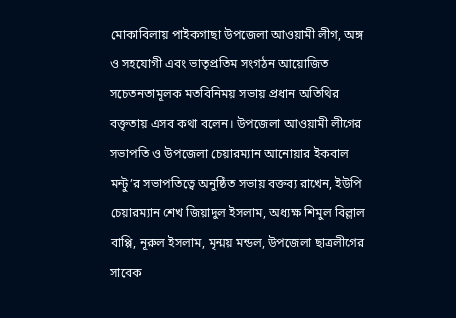মোকাবিলায় পাইকগাছা উপজেলা আওয়ামী লীগ, অঙ্গ ও সহযোগী এবং ভাতৃপ্রতিম সংগঠন আয়োজিত সচেতনতামূলক মতবিনিময় সভায় প্রধান অতিথির বক্তৃতায় এসব কথা বলেন। উপজেলা আওয়ামী লীগের সভাপতি ও উপজেলা চেয়ারম্যান আনোয়ার ইকবাল মন্টু’র সভাপতিত্বে অনুষ্ঠিত সভায় বক্তব্য রাখেন, ইউপি চেয়ারম্যান শেখ জিয়াদুল ইসলাম, অধ্যক্ষ শিমুল বিল্লাল বাপ্পি, নূরুল ইসলাম, মৃন্ময় মন্ডল, উপজেলা ছাত্রলীগের সাবেক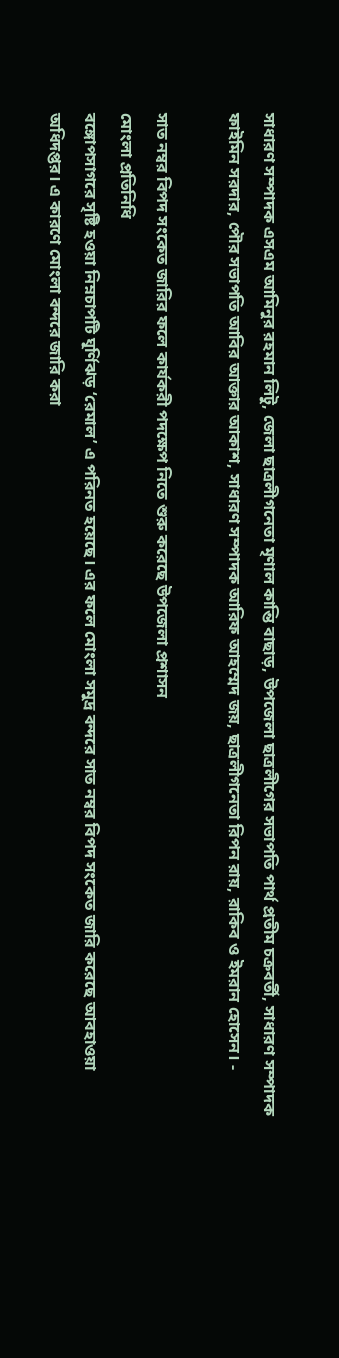সাধারণ সম্পাদক এসএম আমিনুর রহমান লিটু, জেলা ছাত্রলীগনেতা মৃণাল কান্তি বাছাড়, উপজেলা ছাত্রলীগের সভাপতি পার্থ প্রতীম চক্রবর্তী, সাধারণ সম্পাদক ফাইমিন সরদার, পৌর সভাপতি আবির আক্তার আকাশ, সাধারণ সম্পাদক আরিফ আহম্মেদ জয়, ছাত্রলীগনেতা রিপন রায়, রাকিব ও ইমরান হোসেন। -

সাত নম্বর বিপদ সংকেত জারির ফলে কার্যকরী পদক্ষেপ নিতে শুরু করেছে উপজেলা প্রশাসন
মোংলা প্রতিনিধি
বঙ্গোপসাগরে সৃষ্টি হওয়া নিম্নচাপটি ঘূর্ণিঝড় ‘রেমাল’ এ পরিনত হয়েছে। এর ফলে মোংলা সমুদ্র বন্দরে সাত নম্বর বিপদ সংকেত জারি করেছে আবহাওয়া অধিদপ্তর। এ কারণে মোংলা বন্দরে জারি করা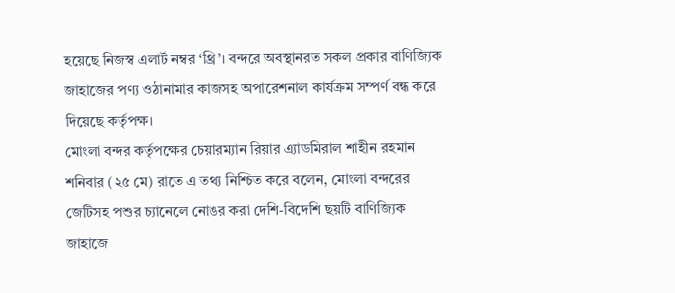হয়েছে নিজস্ব এলার্ট নম্বর ‘থ্রি’। বন্দরে অবস্থানরত সকল প্রকার বাণিজ্যিক জাহাজের পণ্য ওঠানামার কাজসহ অপারেশনাল কার্যক্রম সম্পর্ণ বন্ধ করে দিয়েছে কর্তৃপক্ষ।
মোংলা বন্দর কর্তৃপক্ষের চেয়ারম্যান রিয়ার এ্যাডমিরাল শাহীন রহমান শনিবার (২৫ মে) রাতে এ তথ্য নিশ্চিত করে বলেন, মোংলা বন্দরের জেটিসহ পশুর চ্যানেলে নোঙর করা দেশি-বিদেশি ছয়টি বাণিজ্যিক জাহাজে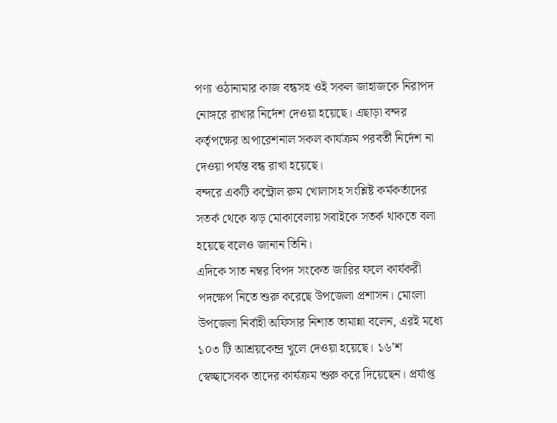পণ্য ওঠানামার কাজ বন্ধসহ ওই সকল জাহাজকে নিরাপদ নোঙ্গরে রাখার নির্দেশ দেওয়া হয়েছে। এছাড়া বন্দর কর্তৃপক্ষের অপারেশনাল সকল কার্যক্রম পরবর্তী নির্দেশ না দেওয়া পর্যন্ত বন্ধ রাখা হয়েছে।
বন্দরে একটি কন্ট্রোল রুম খোলাসহ সংশ্লিষ্ট কর্মকর্তাদের সতর্ক থেকে ঝড় মোকাবেলায় সবাইকে সতর্ক থাকতে বলা হয়েছে বলেও জানান তিনি।
এদিকে সাত নম্বর বিপদ সংকেত জারির ফলে কার্যকরী পদক্ষেপ নিতে শুরু করেছে উপজেলা প্রশাসন। মোংলা উপজেলা নির্বাহী অফিসার নিশাত তামান্না বলেন, এরই মধ্যে ১০৩ টি আশ্রয়কেন্দ্র খুলে দেওয়া হয়েছে। ১৬’শ স্বেচ্ছাসেবক তাদের কার্যক্রম শুরু করে দিয়েছেন। প্রর্যাপ্ত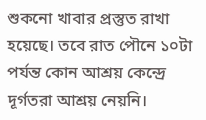শুকনো খাবার প্রস্তুত রাখা হয়েছে। তবে রাত পৌনে ১০টা পর্যন্ত কোন আশ্রয় কেন্দ্রে দূর্গতরা আশ্রয় নেয়নি।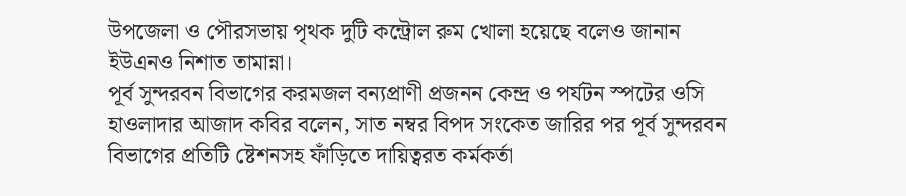উপজেলা ও পৌরসভায় পৃথক দুটি কন্ট্রোল রুম খোলা হয়েছে বলেও জানান ইউএনও নিশাত তামান্না।
পূর্ব সুন্দরবন বিভাগের করমজল বন্যপ্রাণী প্রজনন কেন্দ্র ও পর্যটন স্পটের ওসি হাওলাদার আজাদ কবির বলেন, সাত নম্বর বিপদ সংকেত জারির পর পূর্ব সুন্দরবন বিভাগের প্রতিটি ষ্টেশনসহ ফাঁড়িতে দায়িত্বরত কর্মকর্তা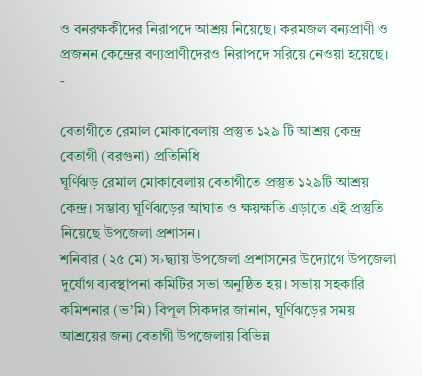ও বনরক্ষকীদের নিরাপদে আশ্রয় নিয়েছে। করমজল বন্যপ্রাণী ও প্রজনন কেন্দ্রের বণ্যপ্রাণীদেরও নিরাপদে সরিয়ে নেওয়া হয়েছে।
-

বেতাগীতে রেমাল মোকাবেলায় প্রস্তুত ১২৯ টি আশ্রয় কেন্দ্র
বেতাগী (বরগুনা) প্রতিনিধি
ঘূর্ণিঝড় রেমাল মোকাবেলায় বেতাগীতে প্রস্তুত ১২৯টি আশ্রয় কেন্দ্র। সম্ভাব্য ঘূর্ণিঝড়ের আঘাত ও ক্ষয়ক্ষতি এড়াতে এই প্রস্তুতি নিয়েছে উপজেলা প্রশাসন।
শনিবার (২৫ মে) স›দ্ব্যায় উপজেলা প্রশাসনের উদ্যোগে উপজেলা দুর্যোগ ব্যবস্থাপনা কমিটির সভা অনুষ্ঠিত হয়। সভায় সহকারি কমিশনার (ভ’মি) বিপূল সিকদার জানান, ঘূর্ণিঝড়ের সময় আশ্রয়ের জন্য বেতাগী উপজেলায় বিভিন্ন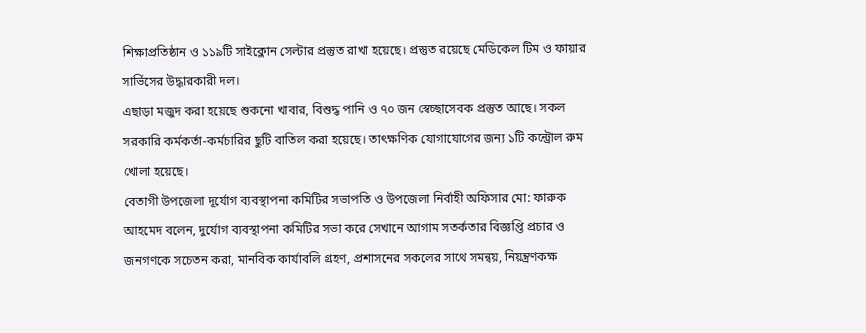শিক্ষাপ্রতিষ্ঠান ও ১১৯টি সাইক্লোন সেল্টার প্রস্তুত রাখা হয়েছে। প্রস্তুত রয়েছে মেডিকেল টিম ও ফায়ার সার্ভিসের উদ্ধারকারী দল।
এছাড়া মজুদ করা হয়েছে শুকনো খাবার, বিশুদ্ধ পানি ও ৭০ জন স্বেচ্ছাসেবক প্রস্তুত আছে। সকল সরকারি কর্মকর্তা-কর্মচারির ছুটি বাতিল করা হয়েছে। তাৎক্ষণিক যোগাযোগের জন্য ১টি কন্ট্রোল রুম খোলা হয়েছে।
বেতাগী উপজেলা দূর্যোগ ব্যবস্থাপনা কমিটির সভাপতি ও উপজেলা নির্বাহী অফিসার মো: ফারুক আহমেদ বলেন, দুর্যোগ ব্যবস্থাপনা কমিটির সভা করে সেখানে আগাম সতর্কতার বিজ্ঞপ্তি প্রচার ও জনগণকে সচেতন করা, মানবিক কার্যাবলি গ্রহণ, প্রশাসনের সকলের সাথে সমন্বয়, নিয়ন্ত্রণকক্ষ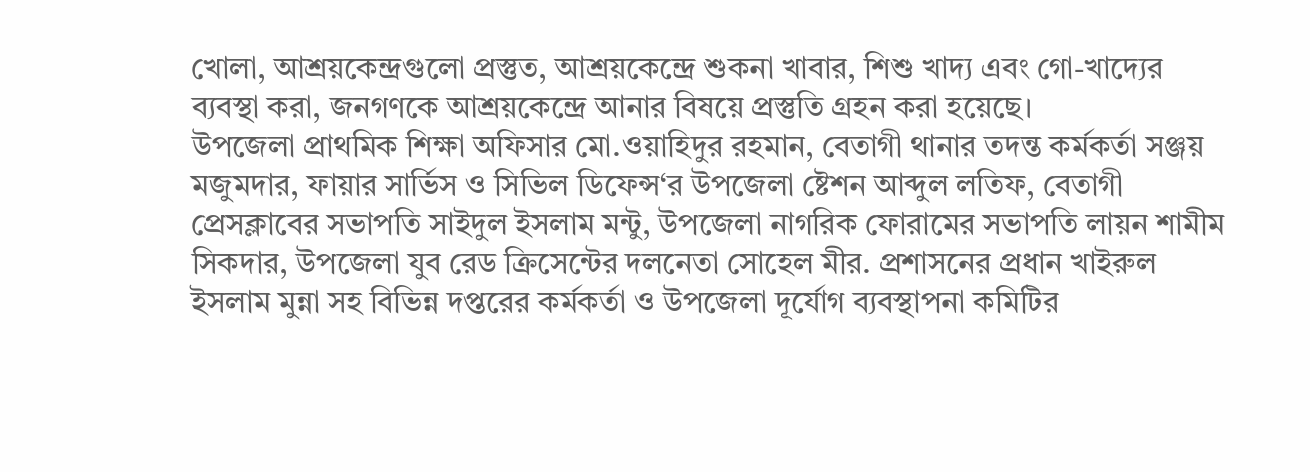খোলা, আশ্রয়কেন্দ্রগুলো প্রস্তুত, আশ্রয়কেন্দ্রে শুকনা খাবার, শিশু খাদ্য এবং গো-খাদ্যের ব্যবস্থা করা, জনগণকে আশ্রয়কেন্দ্রে আনার বিষয়ে প্রস্তুতি গ্রহন করা হয়েছে।
উপজেলা প্রাথমিক শিক্ষা অফিসার মো.ওয়াহিদুর রহমান, বেতাগী থানার তদন্ত কর্মকর্তা সঞ্জয় মজুমদার, ফায়ার সার্ভিস ও সিভিল ডিফেন্স‘র উপজেলা ষ্টেশন আব্দুল লতিফ, বেতাগী প্রেসক্লাবের সভাপতি সাইদুল ইসলাম মন্টু, উপজেলা নাগরিক ফোরামের সভাপতি লায়ন শামীম সিকদার, উপজেলা যুব রেড ক্রিসেন্টের দলনেতা সোহেল মীর. প্রশাসনের প্রধান খাইরুল ইসলাম মুন্না সহ বিভিন্ন দপ্তরের কর্মকর্তা ও উপজেলা দূর্যোগ ব্যবস্থাপনা কমিটির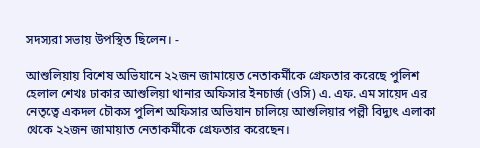সদস্যরা সভায় উপস্থিত ছিলেন। -

আশুলিয়ায় বিশেষ অভিযানে ২২জন জামায়েত নেতাকর্মীকে গ্রেফতার করেছে পুলিশ
হেলাল শেখঃ ঢাকার আশুলিয়া থানার অফিসার ইনচার্জ (ওসি) এ. এফ. এম সায়েদ এর নেতৃত্বে একদল চৌকস পুলিশ অফিসার অভিযান চালিয়ে আশুলিয়ার পল্লী বিদ্যুৎ এলাকা থেকে ২২জন জামায়াত নেতাকর্মীকে গ্রেফতার করেছেন।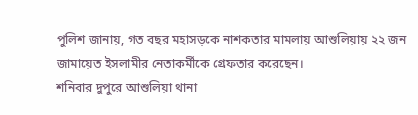পুলিশ জানায়, গত বছর মহাসড়কে নাশকতার মামলায় আশুলিয়ায় ২২ জন জামায়েত ইসলামীর নেতাকর্মীকে গ্রেফতার করেছেন।
শনিবার দুপুরে আশুলিয়া থানা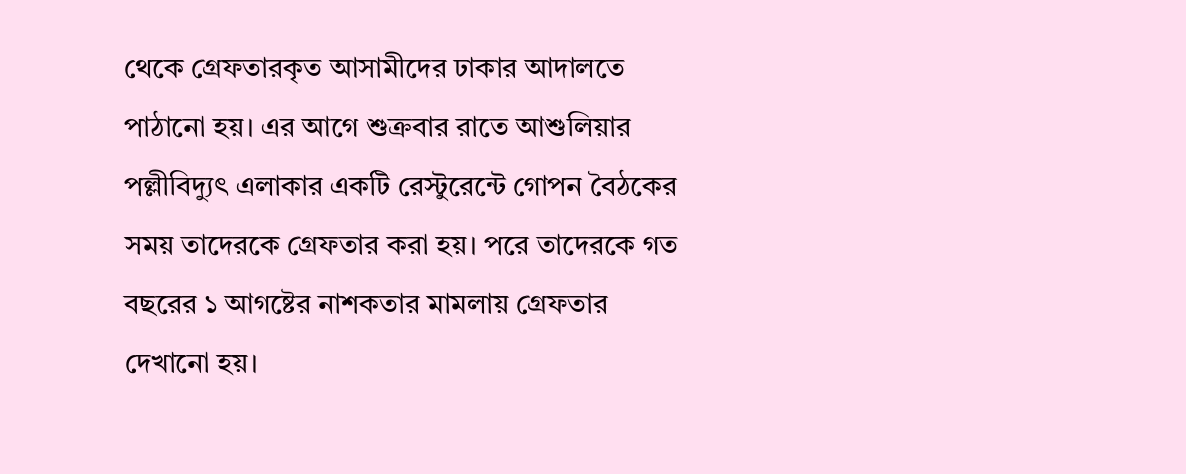থেকে গ্রেফতারকৃত আসামীদের ঢাকার আদালতে পাঠানো হয়। এর আগে শুক্রবার রাতে আশুলিয়ার পল্লীবিদ্যুৎ এলাকার একটি রেস্টুরেন্টে গোপন বৈঠকের সময় তাদেরকে গ্রেফতার করা হয়। পরে তাদেরকে গত বছরের ১ আগষ্টের নাশকতার মামলায় গ্রেফতার দেখানো হয়।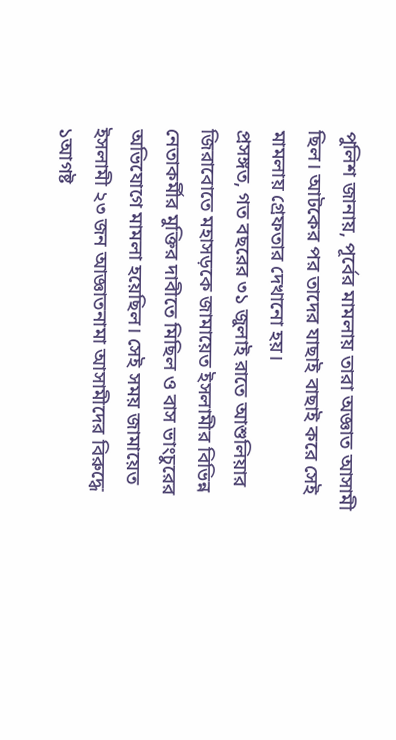পুলিশ জানায়, পূর্বের মামলায় তারা অজ্ঞাত আসামী ছিল। আটকের পর তাদের যাছাই বাছাই করে সেই মামলায় গ্রেফতার দেখানো হয়।
প্রসঙ্গত, গত বছরের ৩১ জুলাই রাতে আশুলিয়ার জিরাবোতে মহাসড়কে জামায়েত ইসলামীর বিভিন্ন নেতাকর্মীর মুক্তির দাবীতে মিছিল ও বাস ভাংচুরের অভিযোগে মামলা হয়েছিল। সেই সময় জামায়েত ইসলামী ২৩ জন আজ্ঞাতনামা আসামীদের বিরুদ্ধে ১আগষ্ট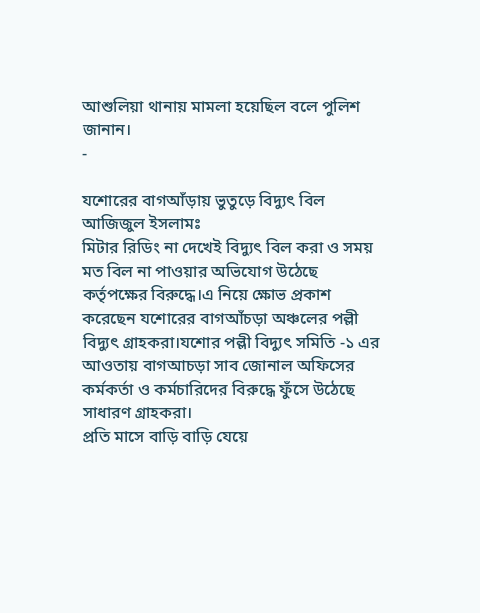আশুলিয়া থানায় মামলা হয়েছিল বলে পুলিশ জানান।
-

যশোরের বাগআঁড়ায় ভুতুড়ে বিদ্যুৎ বিল
আজিজুল ইসলামঃ
মিটার রিডিং না দেখেই বিদ্যুৎ বিল করা ও সময় মত বিল না পাওয়ার অভিযোগ উঠেছে কর্তৃপক্ষের বিরুদ্ধে।এ নিয়ে ক্ষোভ প্রকাশ করেছেন যশোরের বাগআঁচড়া অঞ্চলের পল্লী বিদ্যুৎ গ্রাহকরা।যশোর পল্লী বিদ্যুৎ সমিতি -১ এর আওতায় বাগআচড়া সাব জোনাল অফিসের কর্মকর্তা ও কর্মচারিদের বিরুদ্ধে ফুঁসে উঠেছে সাধারণ গ্রাহকরা।
প্রতি মাসে বাড়ি বাড়ি যেয়ে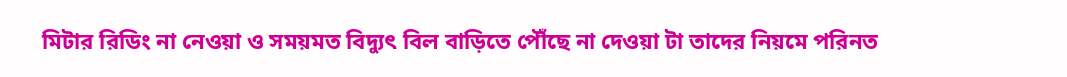মিটার রিডিং না নেওয়া ও সময়মত বিদ্যুৎ বিল বাড়িতে পৌঁছে না দেওয়া টা তাদের নিয়মে পরিনত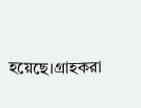হয়েছে।গ্রাহকরা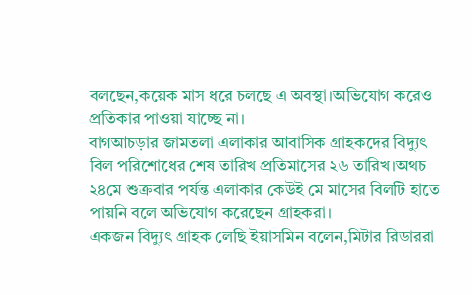বলছেন,কয়েক মাস ধরে চলছে এ অবস্থা।অভিযোগ করেও প্রতিকার পাওয়া যাচ্ছে না।
বাগআচড়ার জামতলা এলাকার আবাসিক গ্রাহকদের বিদ্যুৎ বিল পরিশোধের শেষ তারিখ প্রতিমাসের ২৬ তারিখ।অথচ ২৪মে শুক্রবার পর্যন্ত এলাকার কেউই মে মাসের বিলটি হাতে পায়নি বলে অভিযোগ করেছেন গ্রাহকরা।
একজন বিদ্যুৎ গ্রাহক লেছি ইয়াসমিন বলেন,মিটার রিডাররা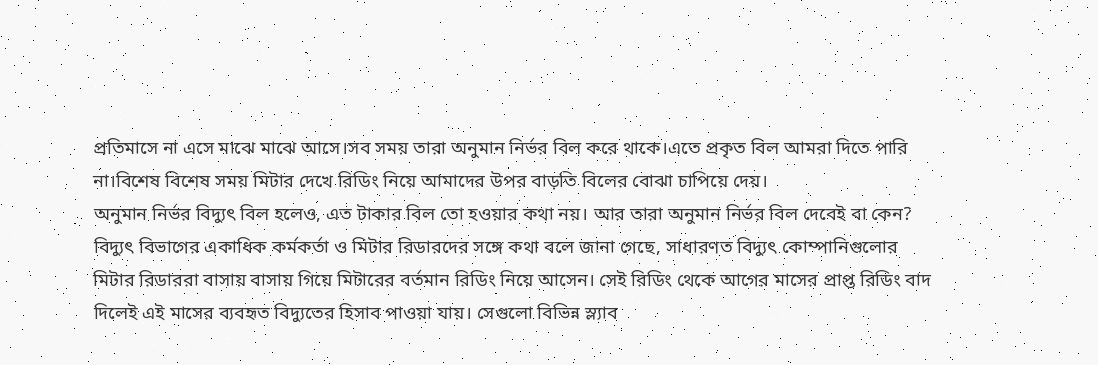প্রতিমাসে না এসে মাঝে মাঝে আসে।সব সময় তারা অনুমান নির্ভর বিল করে থাকে।এতে প্রকৃত বিল আমরা দিতে পারি না।বিশেষ বিশেষ সময় মিটার দেখে রিডিং নিয়ে আমাদের উপর বাড়তি বিলের বোঝা চাপিয়ে দেয়।
অনুমান নির্ভর বিদ্যুৎ বিল হলেও, এত টাকার বিল তো হওয়ার কথা নয়। আর তারা অনুমান নির্ভর বিল দেবেই বা কেন?
বিদ্যুৎ বিভাগের একাধিক কর্মকর্তা ও মিটার রিডারদের সঙ্গে কথা বলে জানা গেছে, সাধারণত বিদ্যুৎ কোম্পানিগুলোর মিটার রিডাররা বাসায় বাসায় গিয়ে মিটারের বর্তমান রিডিং নিয়ে আসেন। সেই রিডিং থেকে আগের মাসের প্রাপ্ত রিডিং বাদ দিলেই এই মাসের ব্যবহৃত বিদ্যুতের হিসাব পাওয়া যায়। সেগুলো বিভিন্ন স্ল্যাব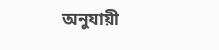অনুযায়ী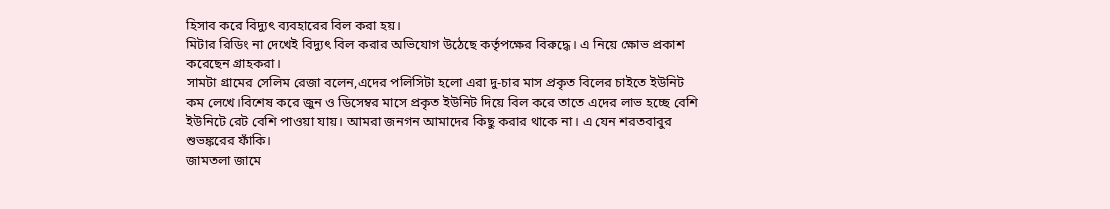হিসাব করে বিদ্যুৎ ব্যবহারের বিল করা হয়।
মিটার রিডিং না দেখেই বিদ্যুৎ বিল করার অভিযোগ উঠেছে কর্তৃপক্ষের বিরুদ্ধে। এ নিয়ে ক্ষোভ প্রকাশ করেছেন গ্রাহকরা।
সামটা গ্রামের সেলিম রেজা বলেন,এদের পলিসিটা হলো এরা দু-চার মাস প্রকৃত বিলের চাইতে ইউনিট কম লেখে।বিশেষ করে জুন ও ডিসেম্বর মাসে প্রকৃত ইউনিট দিয়ে বিল করে তাতে এদের লাভ হচ্ছে বেশি ইউনিটে রেট বেশি পাওয়া যায়। আমরা জনগন আমাদের কিছু করার থাকে না। এ যেন শরতবাবুর শুভঙ্করের ফাঁকি।
জামতলা জামে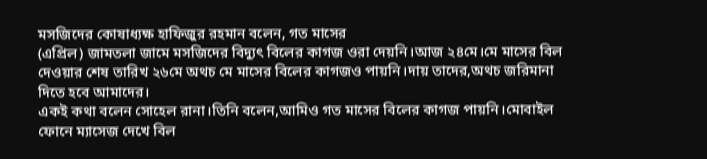মসজিদের কোষাধ্যক্ষ হাফিজুর রহমান বলেন, গত মাসের
(এপ্রিল) জামতলা জামে মসজিদের বিদ্যুৎ বিলের কাগজ ওরা দেয়নি।আজ ২৪মে।মে মাসের বিল দেওয়ার শেষ তারিখ ২৬মে অথচ মে মাসের বিলের কাগজও পায়নি।দায় তাদের,অথচ জরিমানা দিতে হবে আমাদের।
একই কথা বলেন সোহেল রানা।তিনি বলেন,আমিও গত মাসের বিলের কাগজ পায়নি।মোবাইল ফোনে ম্যাসেজ দেখে বিল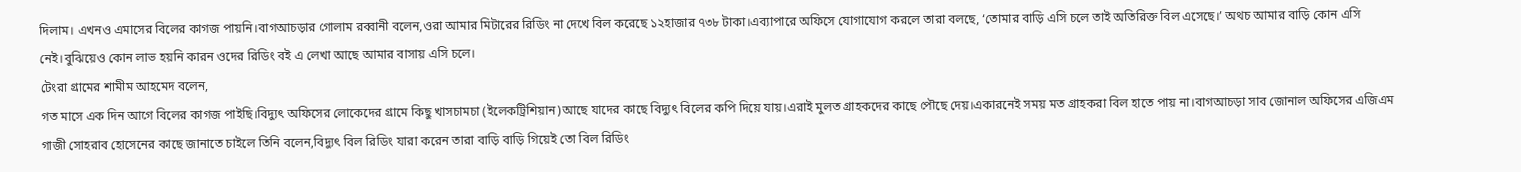দিলাম। এখনও এমাসের বিলের কাগজ পায়নি।বাগআচড়ার গোলাম রব্বানী বলেন,ওরা আমার মিটারের রিডিং না দেখে বিল করেছে ১২হাজার ৭৩৮ টাকা।এব্যাপারে অফিসে যোগাযোগ করলে তারা বলছে, ‘তোমার বাড়ি এসি চলে তাই অতিরিক্ত বিল এসেছে।’ অথচ আমার বাড়ি কোন এসি নেই।বুঝিয়েও কোন লাভ হয়নি কারন ওদের রিডিং বই এ লেখা আছে আমার বাসায় এসি চলে।
টেংরা গ্রামের শামীম আহমেদ বলেন,
গত মাসে এক দিন আগে বিলের কাগজ পাইছি।বিদ্যুৎ অফিসের লোকেদের গ্রামে কিছু খাসচামচা (ইলেকট্রিশিয়ান)আছে যাদের কাছে বিদ্যুৎ বিলের কপি দিয়ে যায়।এরাই মুলত গ্রাহকদের কাছে পৌছে দেয়।একারনেই সময় মত গ্রাহকরা বিল হাতে পায় না।বাগআচড়া সাব জোনাল অফিসের এজিএম গাজী সোহরাব হোসেনের কাছে জানাতে চাইলে তিনি বলেন,বিদ্যুৎ বিল রিডিং যারা করেন তারা বাড়ি বাড়ি গিয়েই তো বিল রিডিং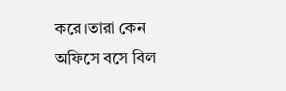করে।তারা কেন অফিসে বসে বিল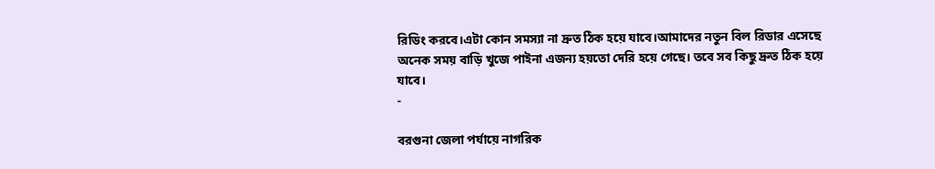রিডিং করবে।এটা কোন সমস্যা না দ্রুত ঠিক হয়ে যাবে।আমাদের নতুন বিল রিডার এসেছে অনেক সময় বাড়ি খুজে পাইনা এজন্য হয়তো দেরি হয়ে গেছে। তবে সব কিছু দ্রুত ঠিক হয়ে যাবে।
-

বরগুনা জেলা পর্যায়ে নাগরিক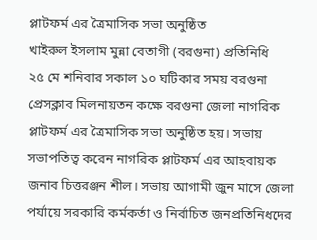প্লাটফর্ম এর ত্রৈমাসিক সভা অনুষ্ঠিত
খাইরুল ইসলাম মুন্না বেতাগী (বরগুনা) প্রতিনিধি
২৫ মে শনিবার সকাল ১০ ঘটিকার সময় বরগুনা প্রেসক্লাব মিলনায়তন কক্ষে বরগুনা জেলা নাগরিক প্লাটফর্ম এর ত্রৈমাসিক সভা অনুষ্ঠিত হয়। সভায় সভাপতিত্ব করেন নাগরিক প্লাটফর্ম এর আহবায়ক জনাব চিত্তরঞ্জন শীল। সভায় আগামী জুন মাসে জেলা পর্যায়ে সরকারি কর্মকর্তা ও নির্বাচিত জনপ্রতিনিধদের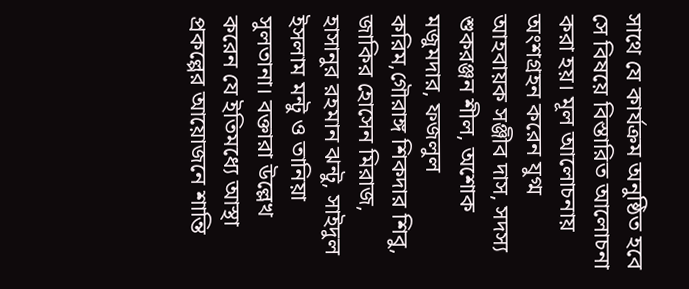সাথে যে কার্যক্রম অনুষ্ঠিত হবে সে বিষয়ে বিস্তারিত আলোচনা করা হয়। মূল আলোচনায় অংশগ্রহন করেন যুগ্ম আহবায়ক সঞ্জীব দাস, সদস্য শুকরঞ্জন শীল, অশোক মজুমদার, ফজলুল করিম,গৌরাঙ্গ শিকদার শিবু, জাকির হোসেন মিরাজ, হাসানুর রহমান ঝন্টু, সাইদুল ইসলাম মন্টু ও তানিয়া সুলতানা। বক্তারা উল্লেখ করেন যে ইতিমধ্যে আস্থা প্রকল্পের আয়োজনে শান্তি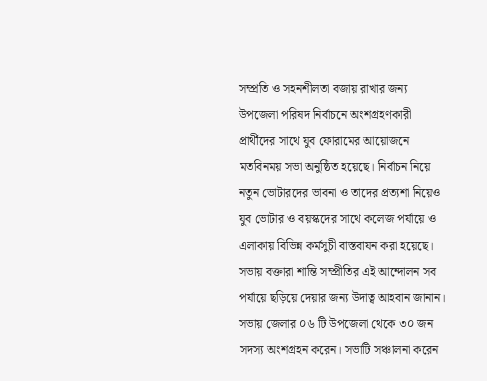সম্প্রতি ও সহনশীলতা বজায় রাখার জন্য উপজেলা পরিষদ নির্বাচনে অংশগ্রহণকারী প্রার্থীদের সাথে যুব ফোরামের আয়োজনে মতবিনময় সভা অনুষ্ঠিত হয়েছে। নির্বাচন নিয়ে নতুন ভোটারদের ভাবনা ও তাদের প্রত্যশা নিয়েও যুব ভোটার ও বয়স্কদের সাথে কলেজ পর্যায়ে ও এলাকায় বিভিন্ন কর্মসুচী বাস্তবাযন করা হয়েছে। সভায় বক্তারা শান্তি সম্প্রীতির এই আন্দোলন সব পর্যায়ে ছড়িয়ে দেয়ার জন্য উদাত্ব আহবান জানান। সভায় জেলার ০৬ টি উপজেলা থেকে ৩০ জন সদস্য অংশগ্রহন করেন। সভাটি সঞ্চালনা করেন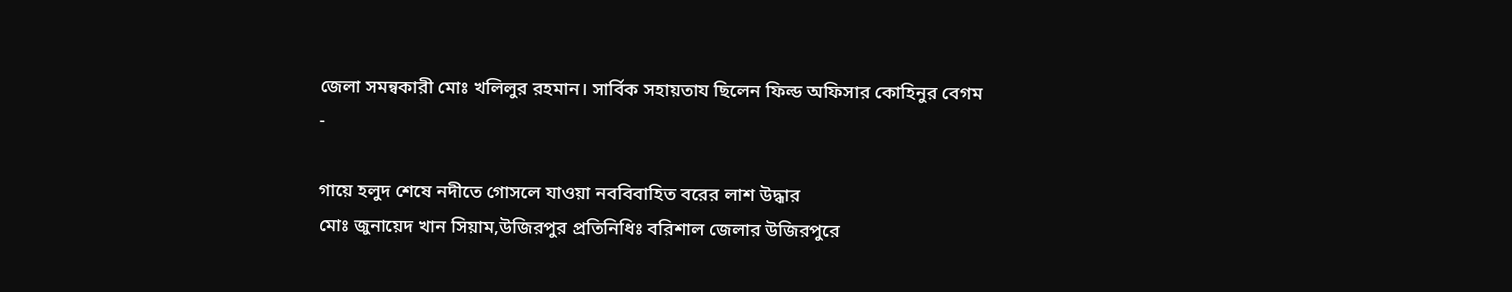জেলা সমন্বকারী মোঃ খলিলুর রহমান। সার্বিক সহায়তায ছিলেন ফিল্ড অফিসার কোহিনুর বেগম
-

গায়ে হলুদ শেষে নদীতে গোসলে যাওয়া নববিবাহিত বরের লাশ উদ্ধার
মোঃ জুনায়েদ খান সিয়াম,উজিরপুর প্রতিনিধিঃ বরিশাল জেলার উজিরপুরে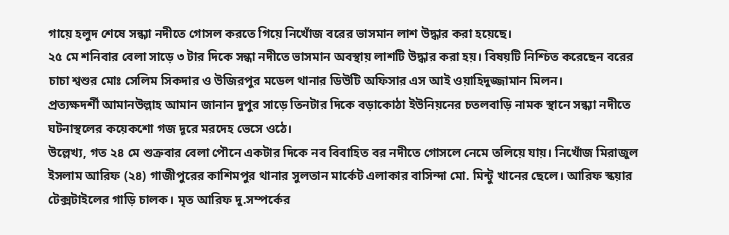গায়ে হলুদ শেষে সন্ধ্যা নদীতে গোসল করতে গিয়ে নিখোঁজ বরের ভাসমান লাশ উদ্ধার করা হয়েছে।
২৫ মে শনিবার বেলা সাড়ে ৩ টার দিকে সন্ধা নদীতে ভাসমান অবস্থায় লাশটি উদ্ধার করা হয়। বিষয়টি নিশ্চিত করেছেন বরের চাচা শ্বশুর মোঃ সেলিম সিকদার ও উজিরপুর মডেল থানার ডিউটি অফিসার এস আই ওয়াহিদুজ্জামান মিলন।
প্রত্যক্ষদর্শী আমানউল্লাহ আমান জানান দুপুর সাড়ে তিনটার দিকে বড়াকোঠা ইউনিয়নের চতলবাড়ি নামক স্থানে সন্ধ্যা নদীতে ঘটনাস্থলের কয়েকশো গজ দূরে মরদেহ ভেসে ওঠে।
উল্লেখ্য, গত ২৪ মে শুক্রবার বেলা পৌনে একটার দিকে নব বিবাহিত বর নদীতে গোসলে নেমে তলিয়ে যায়। নিখোঁজ মিরাজুল ইসলাম আরিফ (২৪) গাজীপুরের কাশিমপুর থানার সুলতান মার্কেট এলাকার বাসিন্দা মো. মিন্টু খানের ছেলে। আরিফ স্কয়ার টেক্সটাইলের গাড়ি চালক। মৃত আরিফ দু.সম্পর্কের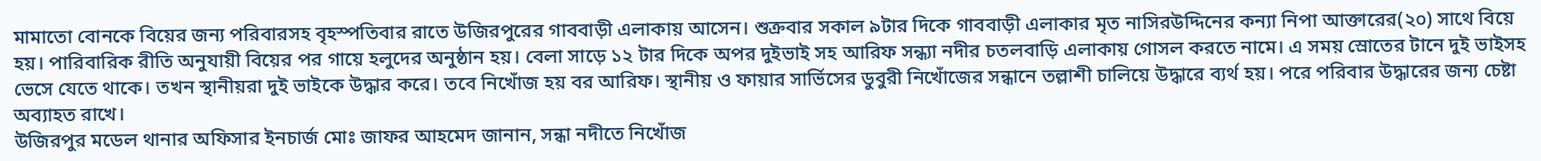মামাতো বোনকে বিয়ের জন্য পরিবারসহ বৃহস্পতিবার রাতে উজিরপুরের গাববাড়ী এলাকায় আসেন। শুক্রবার সকাল ৯টার দিকে গাববাড়ী এলাকার মৃত নাসিরউদ্দিনের কন্যা নিপা আক্তারের(২০) সাথে বিয়ে হয়। পারিবারিক রীতি অনুযায়ী বিয়ের পর গায়ে হলুদের অনুষ্ঠান হয়। বেলা সাড়ে ১২ টার দিকে অপর দুইভাই সহ আরিফ সন্ধ্যা নদীর চতলবাড়ি এলাকায় গোসল করতে নামে। এ সময় স্রোতের টানে দুই ভাইসহ ভেসে যেতে থাকে। তখন স্থানীয়রা দুই ভাইকে উদ্ধার করে। তবে নিখোঁজ হয় বর আরিফ। স্থানীয় ও ফায়ার সার্ভিসের ডুবুরী নিখোঁজের সন্ধানে তল্লাশী চালিয়ে উদ্ধারে ব্যর্থ হয়। পরে পরিবার উদ্ধারের জন্য চেষ্টা অব্যাহত রাখে।
উজিরপুর মডেল থানার অফিসার ইনচার্জ মোঃ জাফর আহমেদ জানান, সন্ধা নদীতে নিখোঁজ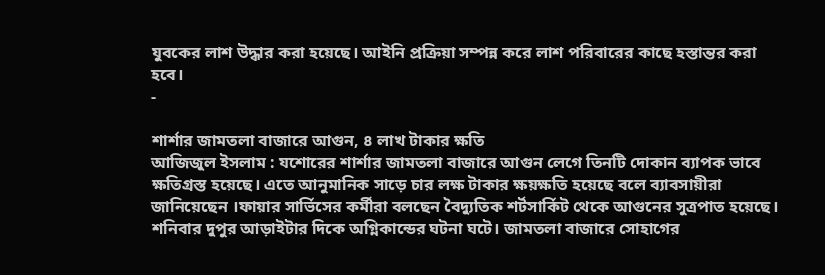যুবকের লাশ উদ্ধার করা হয়েছে। আইনি প্রক্রিয়া সম্পন্ন করে লাশ পরিবারের কাছে হস্তান্তর করা হবে।
-

শার্শার জামতলা বাজারে আগুন, ৪ লাখ টাকার ক্ষতি
আজিজুল ইসলাম : যশোরের শার্শার জামতলা বাজারে আগুন লেগে তিনটি দোকান ব্যাপক ভাবে ক্ষতিগ্রস্ত হয়েছে। এতে আনুমানিক সাড়ে চার লক্ষ টাকার ক্ষয়ক্ষতি হয়েছে বলে ব্যাবসায়ীরা জানিয়েছেন ।ফায়ার সার্ভিসের কর্মীরা বলছেন বৈদ্যুতিক শর্টসার্কিট থেকে আগুনের সুত্রপাত হয়েছে।
শনিবার দুপুর আড়াইটার দিকে অগ্নিকান্ডের ঘটনা ঘটে। জামতলা বাজারে সোহাগের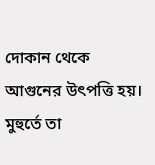দোকান থেকে আগুনের উৎপত্তি হয়। মুহুর্তে তা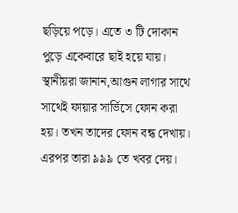ছড়িয়ে পড়ে। এতে ৩ টি দোকান পুড়ে একেবারে ছাই হয়ে যায়।
স্থানীয়রা জানান,আগুন লাগার সাথে সাথেই ফায়ার সার্ভিসে ফোন করা হয়। তখন তাদের ফোন বন্ধ দেখায়। এরপর তারা ৯৯৯ তে খবর দেয়।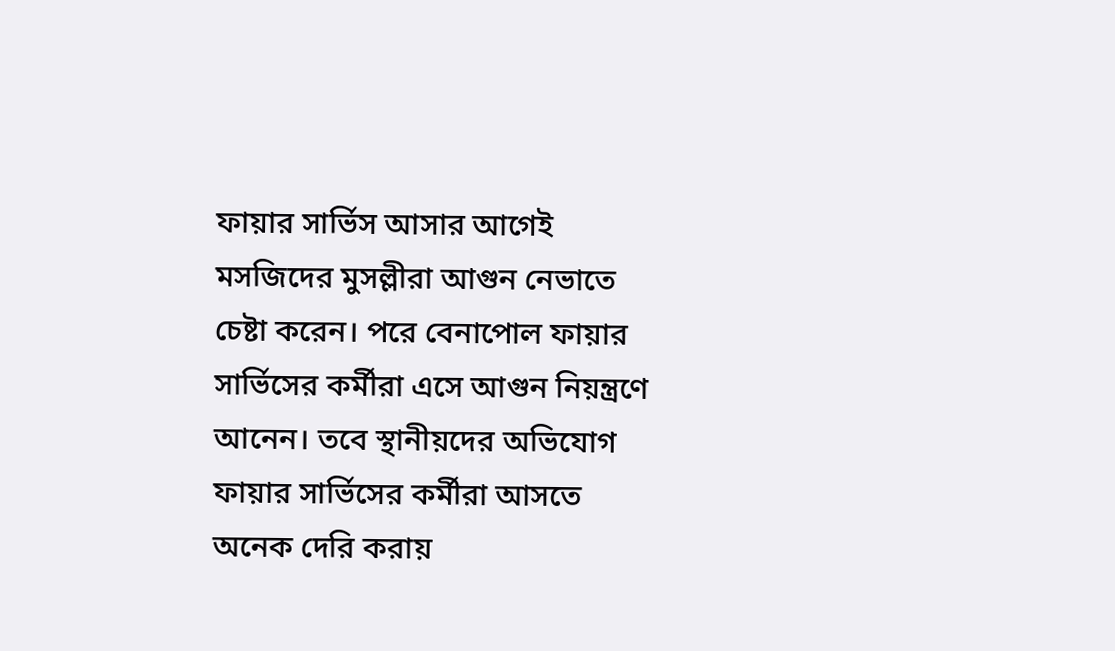ফায়ার সার্ভিস আসার আগেই মসজিদের মুসল্লীরা আগুন নেভাতে চেষ্টা করেন। পরে বেনাপোল ফায়ার সার্ভিসের কর্মীরা এসে আগুন নিয়ন্ত্রণে আনেন। তবে স্থানীয়দের অভিযোগ ফায়ার সার্ভিসের কর্মীরা আসতে অনেক দেরি করায়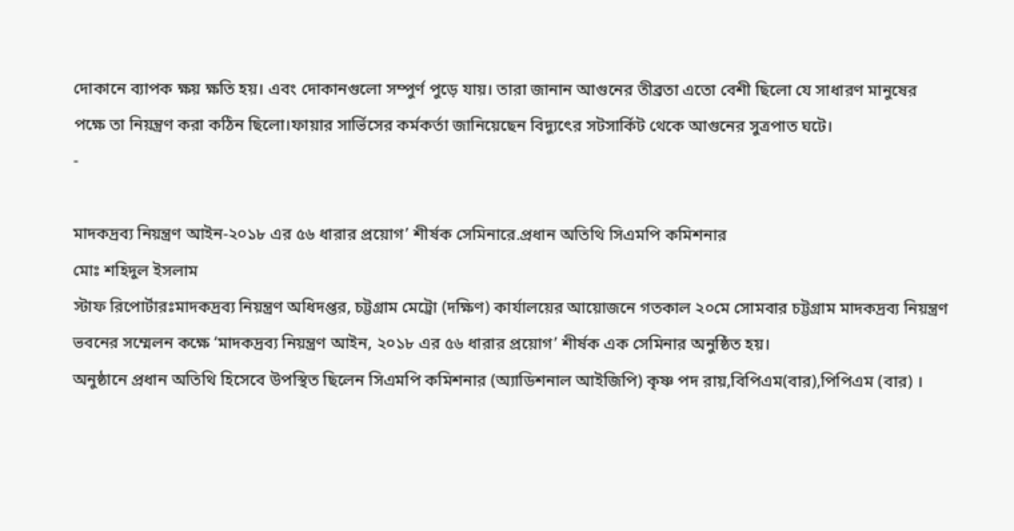দোকানে ব্যাপক ক্ষয় ক্ষতি হয়। এবং দোকানগুলো সম্পুর্ণ পুড়ে যায়। তারা জানান আগুনের তীব্রতা এতো বেশী ছিলো যে সাধারণ মানুষের পক্ষে তা নিয়ন্ত্রণ করা কঠিন ছিলো।ফায়ার সার্ভিসের কর্মকর্তা জানিয়েছেন বিদ্যুৎের সটসার্কিট থেকে আগুনের সুত্রপাত ঘটে।
-

মাদকদ্রব্য নিয়ন্ত্রণ আইন-২০১৮ এর ৫৬ ধারার প্রয়োগ’ শীর্ষক সেমিনারে.প্রধান অতিথি সিএমপি কমিশনার
মোঃ শহিদুল ইসলাম
স্টাফ রিপোর্টারঃমাদকদ্রব্য নিয়ন্ত্রণ অধিদপ্তর, চট্টগ্রাম মেট্রো (দক্ষিণ) কার্যালয়ের আয়োজনে গতকাল ২০মে সোমবার চট্টগ্রাম মাদকদ্রব্য নিয়ন্ত্রণ ভবনের সম্মেলন কক্ষে ‘মাদকদ্রব্য নিয়ন্ত্রণ আইন, ২০১৮ এর ৫৬ ধারার প্রয়োগ’ শীর্ষক এক সেমিনার অনুষ্ঠিত হয়।
অনুষ্ঠানে প্রধান অতিথি হিসেবে উপস্থিত ছিলেন সিএমপি কমিশনার (অ্যাডিশনাল আইজিপি) কৃষ্ণ পদ রায়,বিপিএম(বার),পিপিএম (বার) ।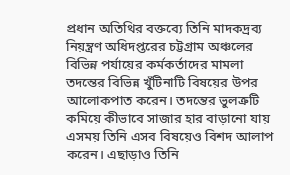প্রধান অতিথির বক্তব্যে তিনি মাদকদ্রব্য নিয়ন্ত্রণ অধিদপ্তরের চট্টগ্রাম অঞ্চলের বিভিন্ন পর্যায়ের কর্মকর্তাদের মামলা তদন্তের বিভিন্ন খুঁটিনাটি বিষয়ের উপর আলোকপাত করেন। তদন্তের ভুলত্রুটি কমিয়ে কীভাবে সাজার হার বাড়ানো যায় এসময় তিনি এসব বিষয়েও বিশদ আলাপ করেন। এছাড়াও তিনি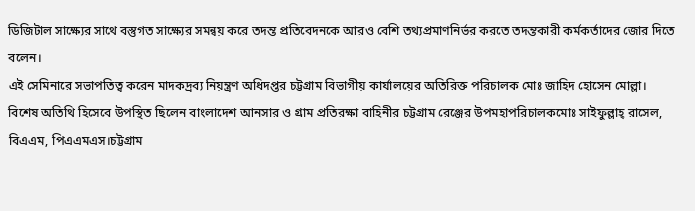ডিজিটাল সাক্ষ্যের সাথে বস্তুগত সাক্ষ্যের সমন্বয় করে তদন্ত প্রতিবেদনকে আরও বেশি তথ্যপ্রমাণনির্ভর করতে তদন্তকারী কর্মকর্তাদের জোর দিতে বলেন।
এই সেমিনারে সভাপতিত্ব করেন মাদকদ্রব্য নিয়ন্ত্রণ অধিদপ্তর চট্টগ্রাম বিভাগীয় কার্যালয়ের অতিরিক্ত পরিচালক মোঃ জাহিদ হোসেন মোল্লা।
বিশেষ অতিথি হিসেবে উপস্থিত ছিলেন বাংলাদেশ আনসার ও গ্রাম প্রতিরক্ষা বাহিনীর চট্টগ্রাম রেঞ্জের উপমহাপরিচালকমোঃ সাইফুল্লাহ্ রাসেল, বিএএম, পিএএমএস।চট্টগ্রাম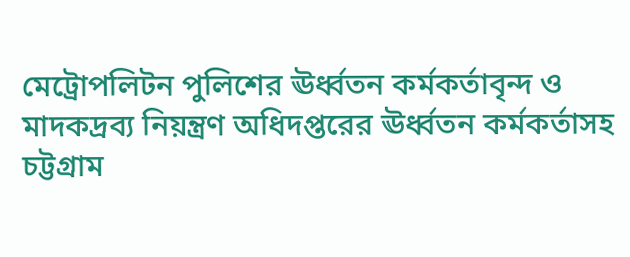মেট্রোপলিটন পুলিশের ঊর্ধ্বতন কর্মকর্তাবৃন্দ ও মাদকদ্রব্য নিয়ন্ত্রণ অধিদপ্তরের ঊর্ধ্বতন কর্মকর্তাসহ চট্টগ্রাম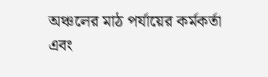অঞ্চলের মাঠ পর্যায়ের কর্মকর্তা এবং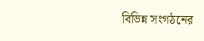বিভিন্ন সংগঠনের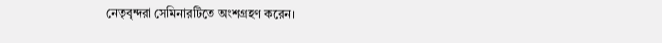নেতৃবৃন্দরা সেমিনারটিতে অংশগ্রহণ করেন।